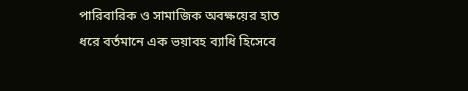পারিবারিক ও সামাজিক অবক্ষয়ের হাত ধরে বর্তমানে এক ভয়াবহ ব্যাধি হিসেবে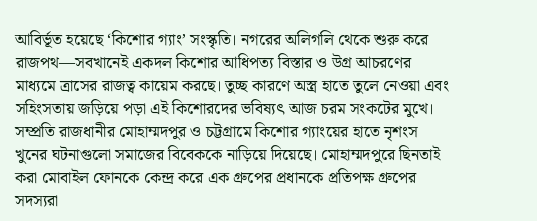আবির্ভূত হয়েছে ‘কিশোর গ্যাং’ সংস্কৃতি। নগরের অলিগলি থেকে শুরু করে রাজপথ—সবখানেই একদল কিশোর আধিপত্য বিস্তার ও উগ্র আচরণের মাধ্যমে ত্রাসের রাজত্ব কায়েম করছে। তুচ্ছ কারণে অস্ত্র হাতে তুলে নেওয়া এবং সহিংসতায় জড়িয়ে পড়া এই কিশোরদের ভবিষ্যৎ আজ চরম সংকটের মুখে।
সম্প্রতি রাজধানীর মোহাম্মদপুর ও চট্টগ্রামে কিশোর গ্যাংয়ের হাতে নৃশংস খুনের ঘটনাগুলো সমাজের বিবেককে নাড়িয়ে দিয়েছে। মোহাম্মদপুরে ছিনতাই করা মোবাইল ফোনকে কেন্দ্র করে এক গ্রুপের প্রধানকে প্রতিপক্ষ গ্রুপের সদস্যরা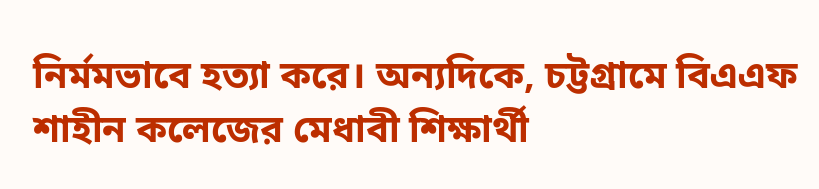নির্মমভাবে হত্যা করে। অন্যদিকে, চট্টগ্রামে বিএএফ শাহীন কলেজের মেধাবী শিক্ষার্থী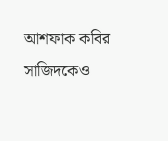আশফাক কবির সাজিদকেও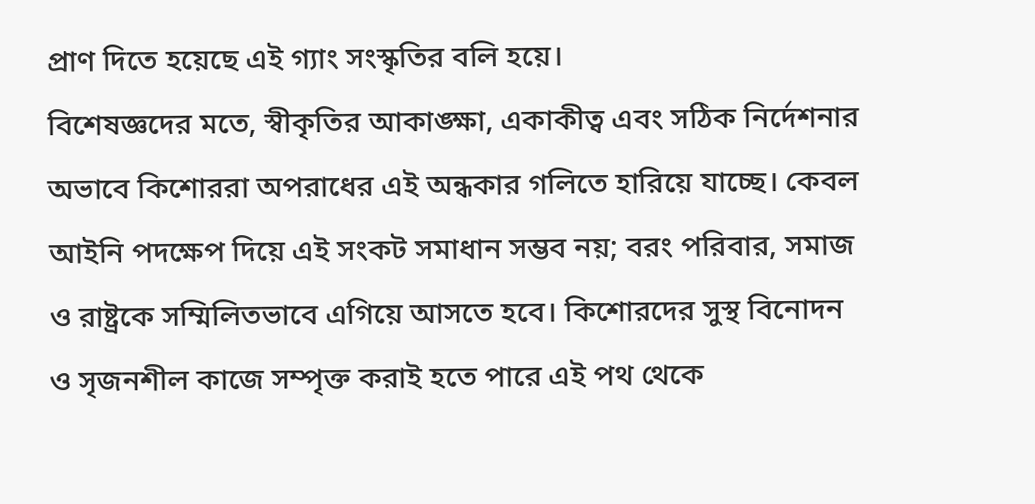প্রাণ দিতে হয়েছে এই গ্যাং সংস্কৃতির বলি হয়ে।
বিশেষজ্ঞদের মতে, স্বীকৃতির আকাঙ্ক্ষা, একাকীত্ব এবং সঠিক নির্দেশনার অভাবে কিশোররা অপরাধের এই অন্ধকার গলিতে হারিয়ে যাচ্ছে। কেবল আইনি পদক্ষেপ দিয়ে এই সংকট সমাধান সম্ভব নয়; বরং পরিবার, সমাজ ও রাষ্ট্রকে সম্মিলিতভাবে এগিয়ে আসতে হবে। কিশোরদের সুস্থ বিনোদন ও সৃজনশীল কাজে সম্পৃক্ত করাই হতে পারে এই পথ থেকে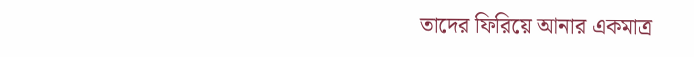তাদের ফিরিয়ে আনার একমাত্র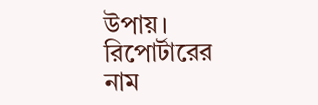উপায়।
রিপোর্টারের নাম